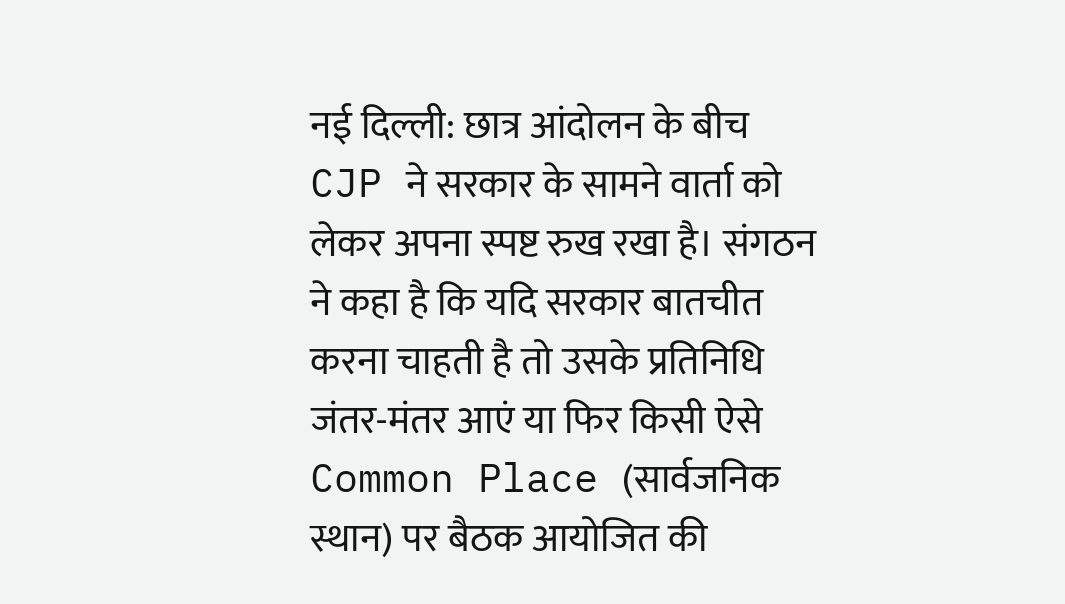नई दिल्ली: छात्र आंदोलन के बीच CJP ने सरकार के सामने वार्ता को लेकर अपना स्पष्ट रुख रखा है। संगठन ने कहा है कि यदि सरकार बातचीत करना चाहती है तो उसके प्रतिनिधि जंतर-मंतर आएं या फिर किसी ऐसे Common Place (सार्वजनिक स्थान) पर बैठक आयोजित की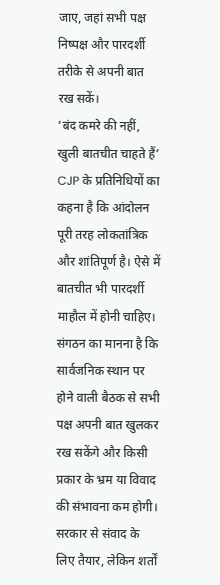जाए, जहां सभी पक्ष निष्पक्ष और पारदर्शी तरीके से अपनी बात रख सकें।
‘बंद कमरे की नहीं, खुली बातचीत चाहते हैं’
CJP के प्रतिनिधियों का कहना है कि आंदोलन पूरी तरह लोकतांत्रिक और शांतिपूर्ण है। ऐसे में बातचीत भी पारदर्शी माहौल में होनी चाहिए। संगठन का मानना है कि सार्वजनिक स्थान पर होने वाली बैठक से सभी पक्ष अपनी बात खुलकर रख सकेंगे और किसी प्रकार के भ्रम या विवाद की संभावना कम होगी।
सरकार से संवाद के लिए तैयार, लेकिन शर्तों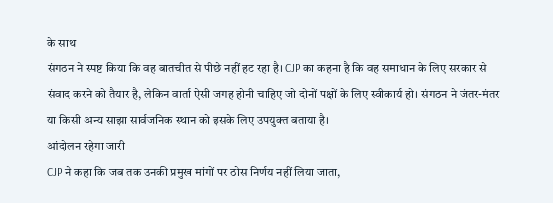के साथ
संगठन ने स्पष्ट किया कि वह बातचीत से पीछे नहीं हट रहा है। CJP का कहना है कि वह समाधान के लिए सरकार से संवाद करने को तैयार है, लेकिन वार्ता ऐसी जगह होनी चाहिए जो दोनों पक्षों के लिए स्वीकार्य हो। संगठन ने जंतर-मंतर या किसी अन्य साझा सार्वजनिक स्थान को इसके लिए उपयुक्त बताया है।
आंदोलन रहेगा जारी
CJP ने कहा कि जब तक उनकी प्रमुख मांगों पर ठोस निर्णय नहीं लिया जाता,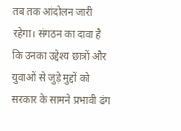तब तक आंदोलन जारी रहेगा। संगठन का दावा है कि उनका उद्देश्य छात्रों और युवाओं से जुड़े मुद्दों को सरकार के सामने प्रभावी ढंग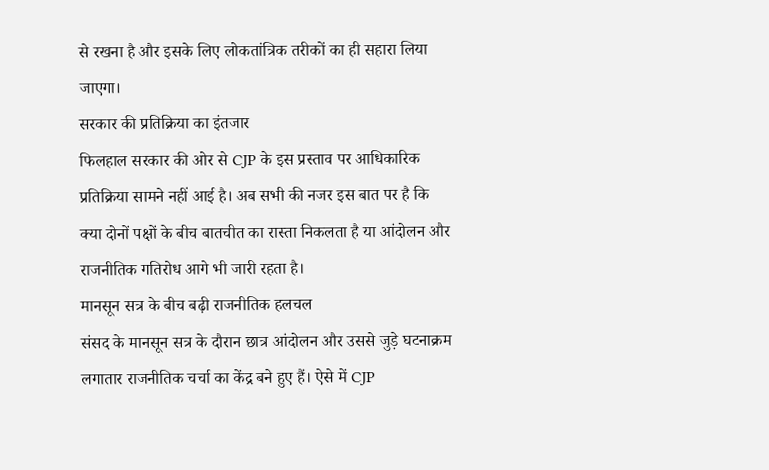से रखना है और इसके लिए लोकतांत्रिक तरीकों का ही सहारा लिया जाएगा।
सरकार की प्रतिक्रिया का इंतजार
फिलहाल सरकार की ओर से CJP के इस प्रस्ताव पर आधिकारिक प्रतिक्रिया सामने नहीं आई है। अब सभी की नजर इस बात पर है कि क्या दोनों पक्षों के बीच बातचीत का रास्ता निकलता है या आंदोलन और राजनीतिक गतिरोध आगे भी जारी रहता है।
मानसून सत्र के बीच बढ़ी राजनीतिक हलचल
संसद के मानसून सत्र के दौरान छात्र आंदोलन और उससे जुड़े घटनाक्रम लगातार राजनीतिक चर्चा का केंद्र बने हुए हैं। ऐसे में CJP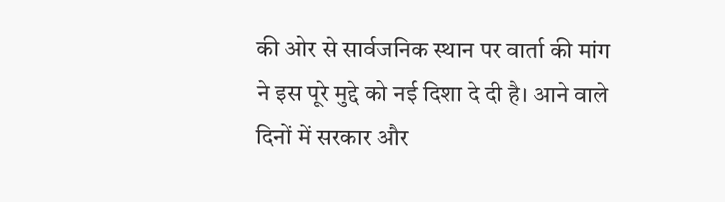की ओर से सार्वजनिक स्थान पर वार्ता की मांग ने इस पूरे मुद्दे को नई दिशा दे दी है। आने वाले दिनों में सरकार और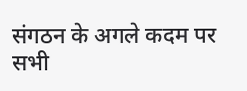संगठन के अगले कदम पर सभी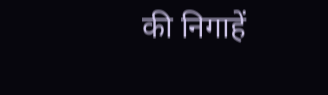की निगाहें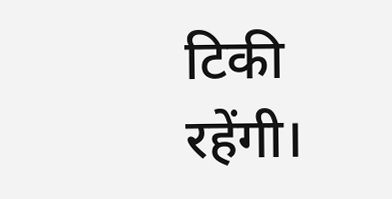टिकी रहेंगी।